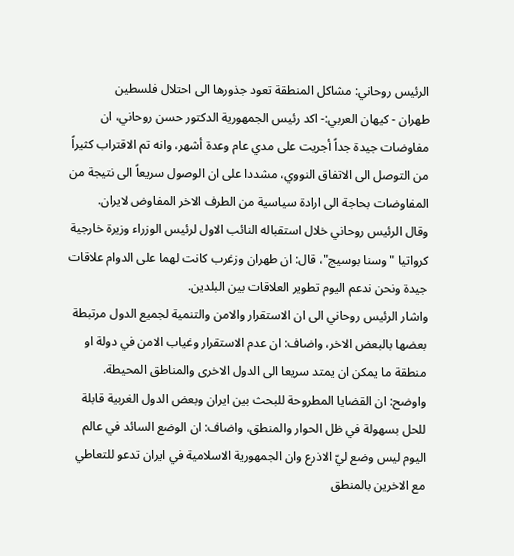الرئيس روحاني: مشاكل المنطقة تعود جذورها الى احتلال فلسطين
طهران - كيهان العربي:- اكد رئيس الجمهورية الدكتور حسن روحاني، ان مفاوضات جيدة جداً أجريت على مدي عام وعدة أشهر، وانه تم الاقتراب كثيراً من التوصل الى الاتفاق النووي، مشددا على ان الوصول سريعاً الى نتيجة من المفاوضات بحاجة الى ارادة سياسية من الطرف الاخر المفاوض لايران.
وقال الرئيس روحاني خلال استقباله النائب الاول لرئيس الوزراء وزيرة خارجية كرواتيا "وسنا بوسيج"، قال: ان طهران وزغرب كانت لهما على الدوام علاقات جيدة ونحن ندعم اليوم تطوير العلاقات بين البلدين.
واشار الرئيس روحاني الى ان الاستقرار والامن والتنمية لجميع الدول مرتبطة بعضها بالبعض الاخر، واضاف: ان عدم الاستقرار وغياب الامن في دولة او منطقة ما يمكن ان يمتد سريعا الى الدول الاخرى والمناطق المحيطة.
واوضح: ان القضايا المطروحة للبحث بين ايران وبعض الدول الغربية قابلة للحل بسهولة في ظل الحوار والمنطق، واضاف: ان الوضع السائد في عالم اليوم ليس وضع ليّ الاذرع وان الجمهورية الاسلامية في ايران تدعو للتعاطي مع الاخرين بالمنطق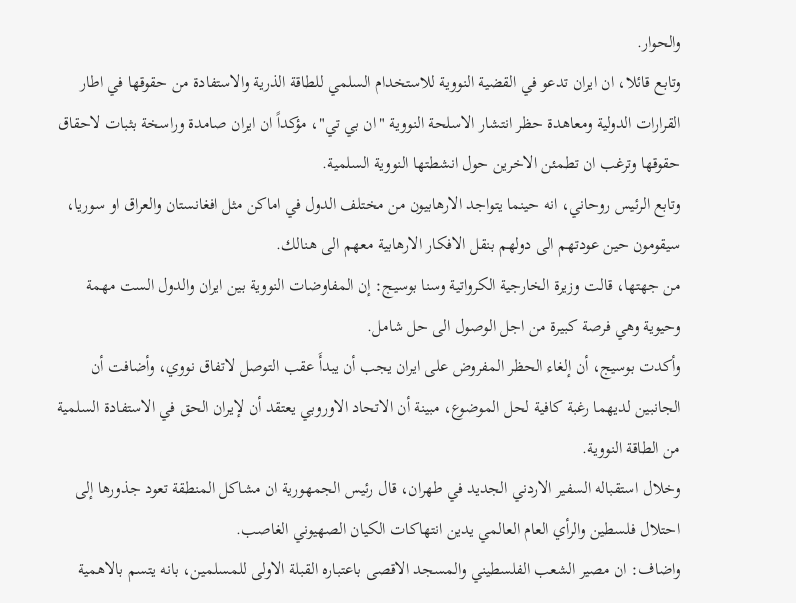والحوار.
وتابع قائلا، ان ايران تدعو في القضية النووية للاستخدام السلمي للطاقة الذرية والاستفادة من حقوقها في اطار القرارات الدولية ومعاهدة حظر انتشار الاسلحة النووية "ان بي تي"، مؤكداً ان ايران صامدة وراسخة بثبات لاحقاق حقوقها وترغب ان تطمئن الاخرين حول انشطتها النووية السلمية.
وتابع الرئيس روحاني، انه حينما يتواجد الارهابيون من مختلف الدول في اماكن مثل افغانستان والعراق او سوريا، سيقومون حين عودتهم الى دولهم بنقل الافكار الارهابية معهم الى هنالك.
من جهتها، قالت وزيرة الخارجية الكرواتية وسنا بوسيج: إن المفاوضات النووية بين ايران والدول الست مهمة وحيوية وهي فرصة كبيرة من اجل الوصول الى حل شامل.
وأكدت بوسيج، أن إلغاء الحظر المفروض على ايران يجب أن يبدأَ عقب التوصل لاتفاق نووي، وأضافت أن الجانبين لديهما رغبة كافية لحل الموضوع، مبينة أن الاتحاد الاوروبي يعتقد أن لإيران الحق في الاستفادة السلمية من الطاقة النووية.
وخلال استقباله السفير الاردني الجديد في طهران، قال رئيس الجمهورية ان مشاكل المنطقة تعود جذورها إلى احتلال فلسطين والرأي العام العالمي يدين انتهاكات الكيان الصهيوني الغاصب.
واضاف: ان مصير الشعب الفلسطيني والمسجد الاقصى باعتباره القبلة الاولى للمسلمين، بانه يتسم بالاهمية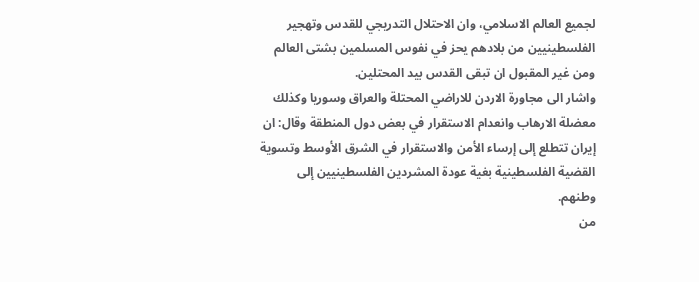لجميع العالم الاسلامي، وان الاحتلال التدريجي للقدس وتهجير الفلسطينيين من بلادهم يحز في نفوس المسلمين بشتى العالم ومن غير المقبول ان تبقى القدس بيد المحتلين.
واشار الى مجاورة الاردن للاراضي المحتلة والعراق وسوريا وكذلك معضلة الارهاب وانعدام الاستقرار في بعض دول المنطقة وقال: ان إيران تتطلع إلى إرساء الأمن والاستقرار في الشرق الأوسط وتسوية القضية الفلسطينية بغية عودة المشردين الفلسطينيين إلى وطنهم.
من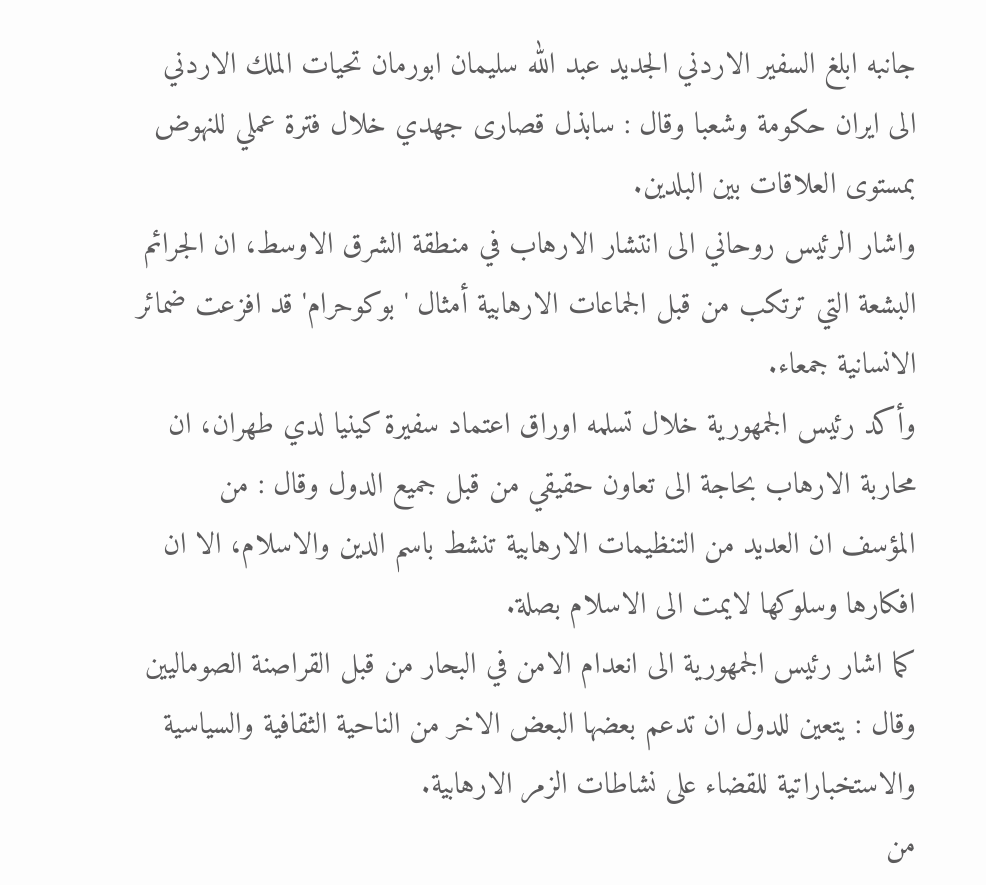جانبه ابلغ السفير الاردني الجديد عبد الله سليمان ابورمان تحيات الملك الاردني الى ايران حكومة وشعبا وقال : سابذل قصارى جهدي خلال فترة عملي للنهوض بمستوى العلاقات بين البلدين.
واشار الرئيس روحاني الى انتشار الارهاب في منطقة الشرق الاوسط، ان الجرائم البشعة التي ترتكب من قبل الجماعات الارهابية أمثال ' بوكوحرام' قد افزعت ضمائر الانسانية جمعاء.
وأكد رئيس الجمهورية خلال تسلمه اوراق اعتماد سفيرة كينيا لدي طهران، ان محاربة الارهاب بحاجة الى تعاون حقيقي من قبل جميع الدول وقال : من المؤسف ان العديد من التنظيمات الارهابية تنشط باسم الدين والاسلام، الا ان افكارها وسلوكها لايمت الى الاسلام بصلة.
كما اشار رئيس الجمهورية الى انعدام الامن في البحار من قبل القراصنة الصوماليين وقال : يتعين للدول ان تدعم بعضها البعض الاخر من الناحية الثقافية والسياسية والاستخباراتية للقضاء على نشاطات الزمر الارهابية.
من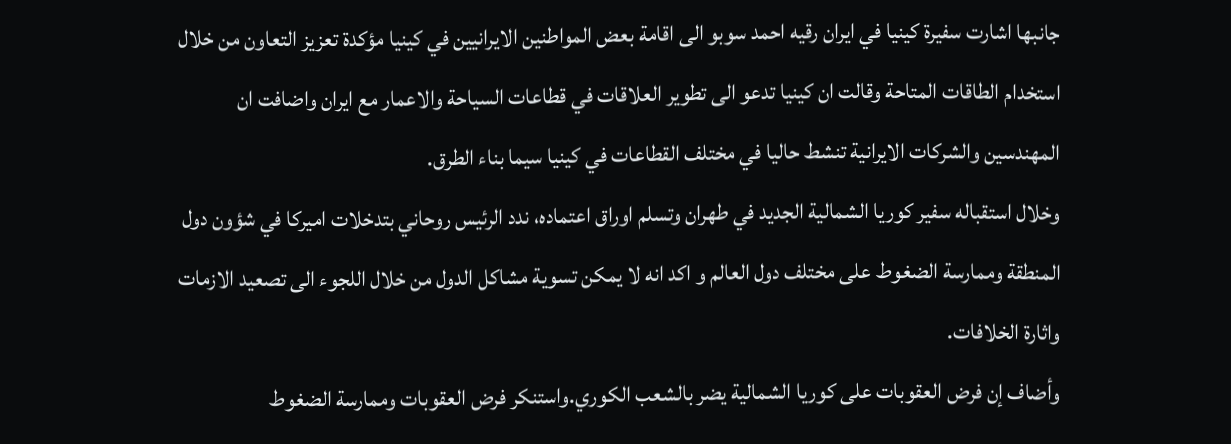جانبها اشارت سفيرة كينيا في ايران رقيه احمد سوبو الى اقامة بعض المواطنين الايرانيين في كينيا مؤكدة تعزيز التعاون من خلال استخدام الطاقات المتاحة وقالت ان كينيا تدعو الى تطوير العلاقات في قطاعات السياحة والاعمار مع ايران واضافت ان المهندسين والشركات الايرانية تنشط حاليا في مختلف القطاعات في كينيا سيما بناء الطرق.
وخلال استقباله سفير كوريا الشمالية الجديد في طهران وتسلم اوراق اعتماده، ندد الرئيس روحاني بتدخلات اميركا في شؤون دول المنطقة وممارسة الضغوط على مختلف دول العالم و اكد انه لا يمكن تسوية مشاكل الدول من خلال اللجوء الى تصعيد الازمات واثارة الخلافات.
وأضاف إن فرض العقوبات على كوريا الشمالية يضر بالشعب الكوري.واستنكر فرض العقوبات وممارسة الضغوط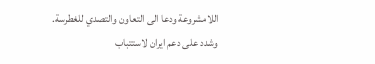اللامشروعة ودعا الى التعاون والتصدي للغطرسة.
وشدد على دعم ايران لاستتباب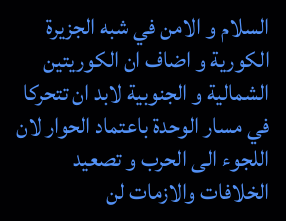السلام و الامن في شبه الجزيرة الكورية و اضاف ان الكوريتين الشمالية و الجنوبية لابد ان تتحركا في مسار الوحدة باعتماد الحوار لان اللجوء الى الحرب و تصعيد الخلافات والازمات لن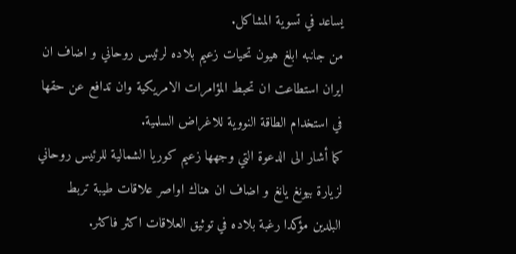يساعد في تسوية المشاكل.
من جانبه ابلغ هيون تحيات زعيم بلاده لرئيس روحاني و اضاف ان ايران استطاعت ان تحبط المؤامرات الامريكية وان تدافع عن حقها في استخدام الطاقة النووية للاغراض السلمية.
كما أشار الى الدعوة التي وجهها زعيم كوريا الشمالية للرئيس روحاني لزيارة بيونغ يانغ و اضاف ان هناك اواصر علاقات طيبة تربط البلدين مؤكدا رغبة بلاده في توثيق العلاقات اكثر فاكثر.